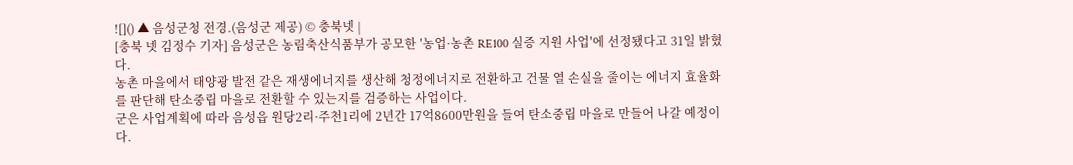![]() ▲ 음성군청 전경.(음성군 제공) © 충북넷 |
[충북 넷 김정수 기자] 음성군은 농림축산식품부가 공모한 ′농업·농촌 RE100 실증 지원 사업′에 선정됐다고 31일 밝혔다.
농촌 마을에서 태양광 발전 같은 재생에너지를 생산해 청정에너지로 전환하고 건물 열 손실을 줄이는 에너지 효율화를 판단해 탄소중립 마을로 전환할 수 있는지를 검증하는 사업이다.
군은 사업계획에 따라 음성읍 원당2리·주천1리에 2년간 17억8600만원을 들여 탄소중립 마을로 만들어 나갈 예정이다.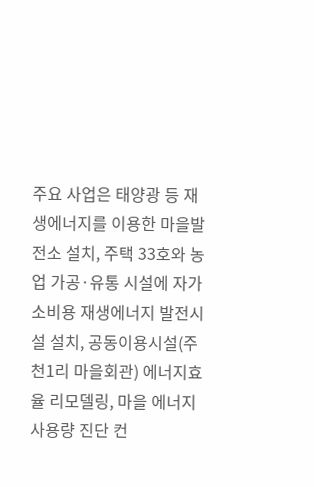주요 사업은 태양광 등 재생에너지를 이용한 마을발전소 설치, 주택 33호와 농업 가공·유통 시설에 자가 소비용 재생에너지 발전시설 설치, 공동이용시설(주천1리 마을회관) 에너지효율 리모델링, 마을 에너지 사용량 진단 컨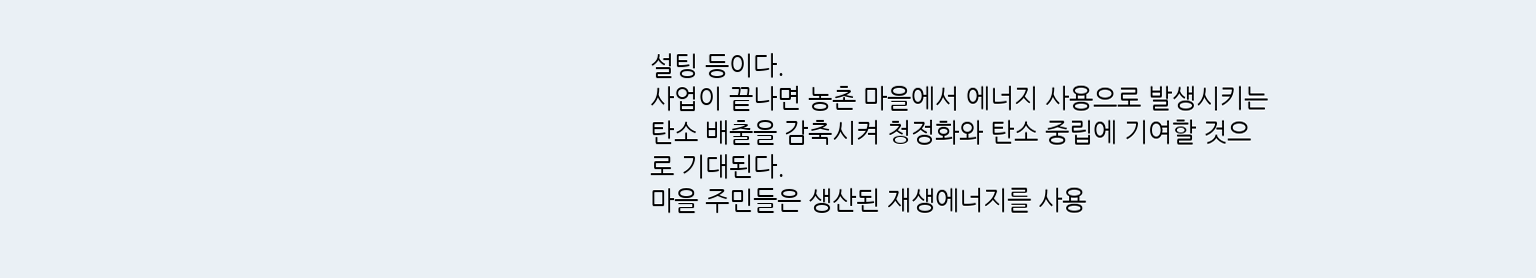설팅 등이다.
사업이 끝나면 농촌 마을에서 에너지 사용으로 발생시키는 탄소 배출을 감축시켜 청정화와 탄소 중립에 기여할 것으로 기대된다.
마을 주민들은 생산된 재생에너지를 사용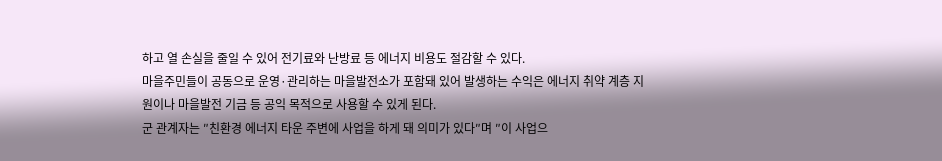하고 열 손실을 줄일 수 있어 전기료와 난방료 등 에너지 비용도 절감할 수 있다.
마을주민들이 공동으로 운영·관리하는 마을발전소가 포함돼 있어 발생하는 수익은 에너지 취약 계층 지원이나 마을발전 기금 등 공익 목적으로 사용할 수 있게 된다.
군 관계자는 ″친환경 에너지 타운 주변에 사업을 하게 돼 의미가 있다″며 ″이 사업으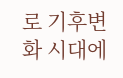로 기후변화 시대에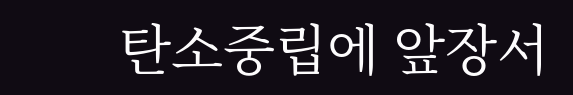탄소중립에 앞장서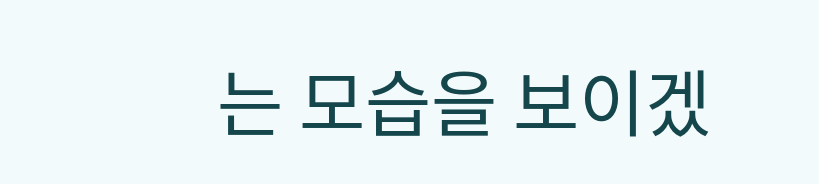는 모습을 보이겠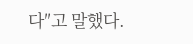다″고 말했다.